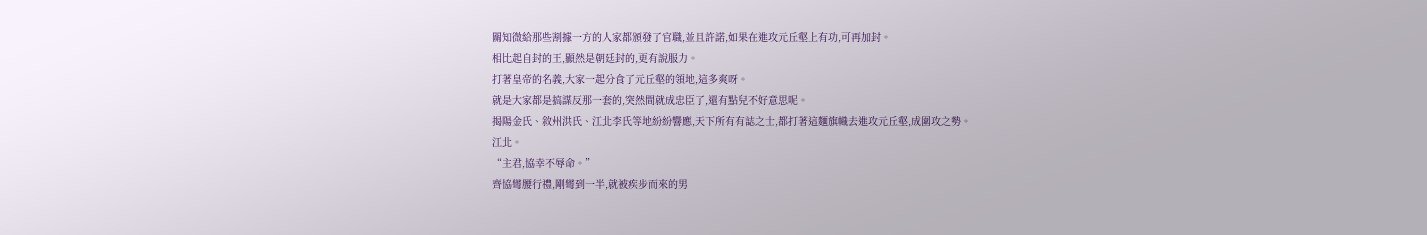關知微給那些割據一方的人家都頒發了官職,並且許諾,如果在進攻元丘壑上有功,可再加封。
相比起自封的王,顯然是朝廷封的,更有說服力。
打著皇帝的名義,大家一起分食了元丘壑的領地,這多爽呀。
就是大家都是搞謀反那一套的,突然間就成忠臣了,還有點兒不好意思呢。
揭陽金氏、敘州洪氏、江北李氏等地紛紛響應,天下所有有誌之士,都打著這麵旗幟去進攻元丘壑,成圍攻之勢。
江北。
“主君,協幸不辱命。”
齊協彎腰行禮,剛彎到一半,就被疾步而來的男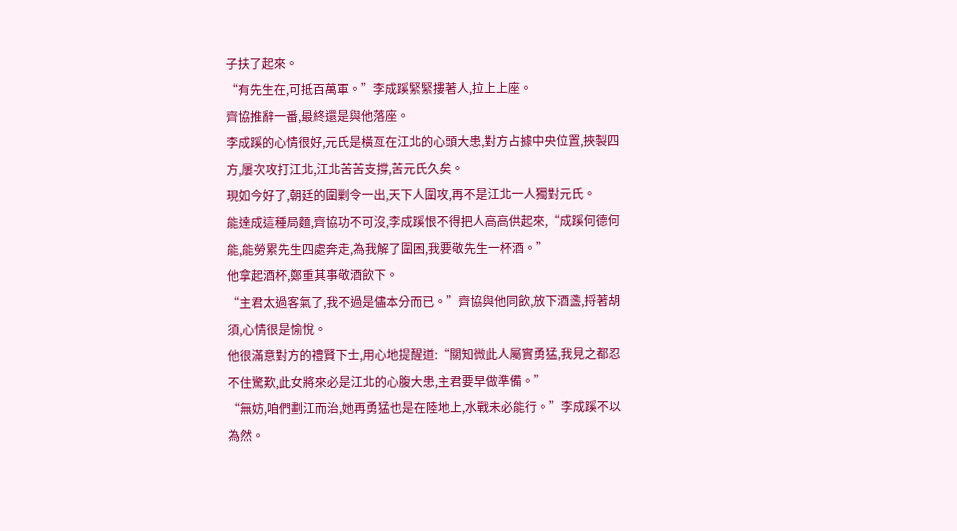子扶了起來。
“有先生在,可抵百萬軍。”李成蹊緊緊摟著人,拉上上座。
齊協推辭一番,最終還是與他落座。
李成蹊的心情很好,元氏是橫亙在江北的心頭大患,對方占據中央位置,挾製四方,屢次攻打江北,江北苦苦支撐,苦元氏久矣。
現如今好了,朝廷的圍剿令一出,天下人圍攻,再不是江北一人獨對元氏。
能達成這種局麵,齊協功不可沒,李成蹊恨不得把人高高供起來,“成蹊何德何能,能勞累先生四處奔走,為我解了圍困,我要敬先生一杯酒。”
他拿起酒杯,鄭重其事敬酒飲下。
“主君太過客氣了,我不過是儘本分而已。”齊協與他同飲,放下酒盞,捋著胡須,心情很是愉悅。
他很滿意對方的禮賢下士,用心地提醒道:“關知微此人屬實勇猛,我見之都忍不住驚歎,此女將來必是江北的心腹大患,主君要早做準備。”
“無妨,咱們劃江而治,她再勇猛也是在陸地上,水戰未必能行。”李成蹊不以為然。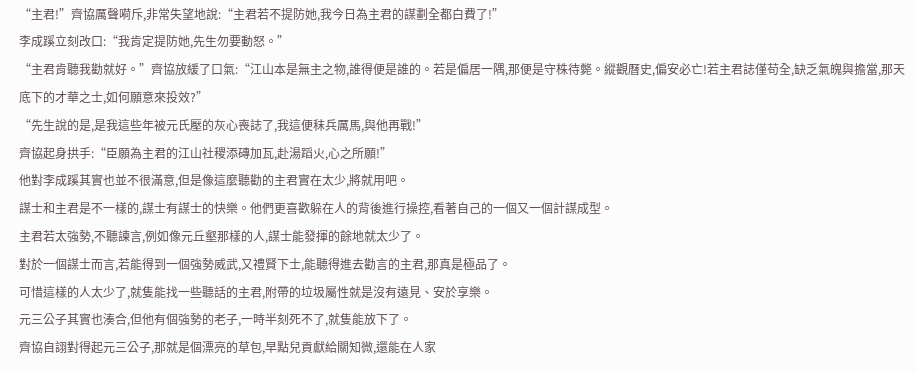“主君!”齊協厲聲嗬斥,非常失望地說:“主君若不提防她,我今日為主君的謀劃全都白費了!”
李成蹊立刻改口:“我肯定提防她,先生勿要動怒。”
“主君肯聽我勸就好。”齊協放緩了口氣:“江山本是無主之物,誰得便是誰的。若是偏居一隅,那便是守株待斃。縱觀曆史,偏安必亡!若主君誌僅苟全,缺乏氣魄與擔當,那天底下的才華之士,如何願意來投效?”
“先生說的是,是我這些年被元氏壓的灰心喪誌了,我這便秣兵厲馬,與他再戰!”
齊協起身拱手:“臣願為主君的江山社稷添磚加瓦,赴湯蹈火,心之所願!”
他對李成蹊其實也並不很滿意,但是像這麼聽勸的主君實在太少,將就用吧。
謀士和主君是不一樣的,謀士有謀士的快樂。他們更喜歡躲在人的背後進行操控,看著自己的一個又一個計謀成型。
主君若太強勢,不聽諫言,例如像元丘壑那樣的人,謀士能發揮的餘地就太少了。
對於一個謀士而言,若能得到一個強勢威武,又禮賢下士,能聽得進去勸言的主君,那真是極品了。
可惜這樣的人太少了,就隻能找一些聽話的主君,附帶的垃圾屬性就是沒有遠見、安於享樂。
元三公子其實也湊合,但他有個強勢的老子,一時半刻死不了,就隻能放下了。
齊協自詡對得起元三公子,那就是個漂亮的草包,早點兒貢獻給關知微,還能在人家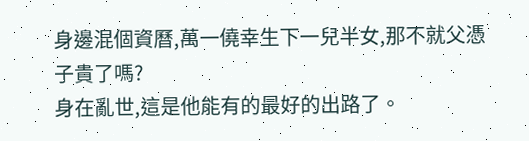身邊混個資曆,萬一僥幸生下一兒半女,那不就父憑子貴了嗎?
身在亂世,這是他能有的最好的出路了。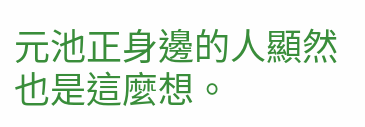元池正身邊的人顯然也是這麼想。